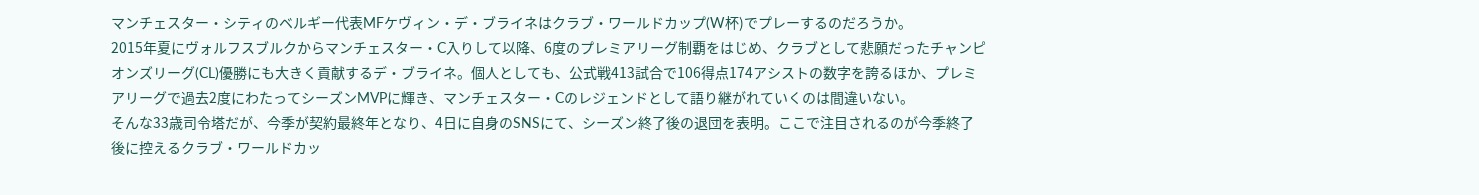マンチェスター・シティのベルギー代表MFケヴィン・デ・ブライネはクラブ・ワールドカップ(W杯)でプレーするのだろうか。
2015年夏にヴォルフスブルクからマンチェスター・C入りして以降、6度のプレミアリーグ制覇をはじめ、クラブとして悲願だったチャンピオンズリーグ(CL)優勝にも大きく貢献するデ・ブライネ。個人としても、公式戦413試合で106得点174アシストの数字を誇るほか、プレミアリーグで過去2度にわたってシーズンMVPに輝き、マンチェスター・Cのレジェンドとして語り継がれていくのは間違いない。
そんな33歳司令塔だが、今季が契約最終年となり、4日に自身のSNSにて、シーズン終了後の退団を表明。ここで注目されるのが今季終了後に控えるクラブ・ワールドカッ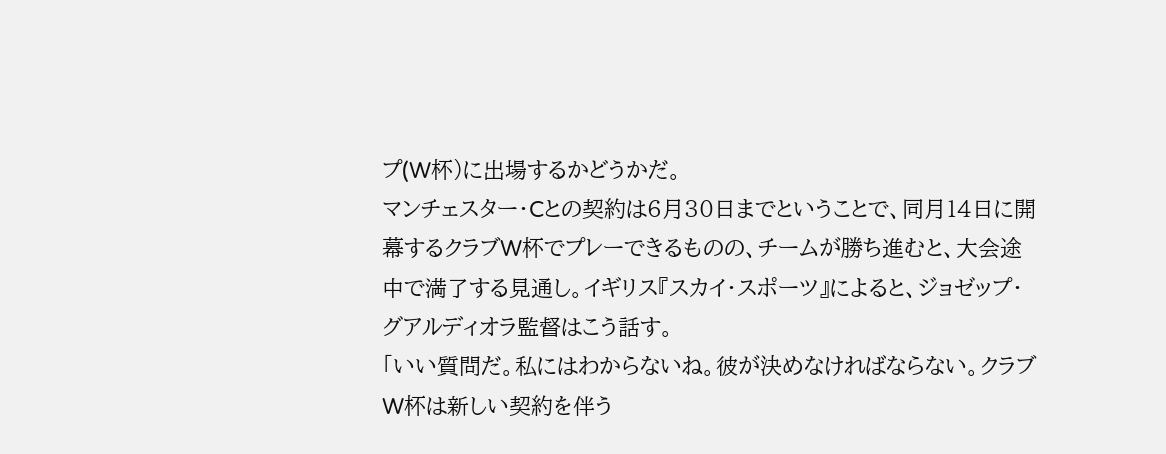プ(W杯)に出場するかどうかだ。
マンチェスター・Cとの契約は6月30日までということで、同月14日に開幕するクラブW杯でプレーできるものの、チームが勝ち進むと、大会途中で満了する見通し。イギリス『スカイ・スポーツ』によると、ジョゼップ・グアルディオラ監督はこう話す。
「いい質問だ。私にはわからないね。彼が決めなければならない。クラブW杯は新しい契約を伴う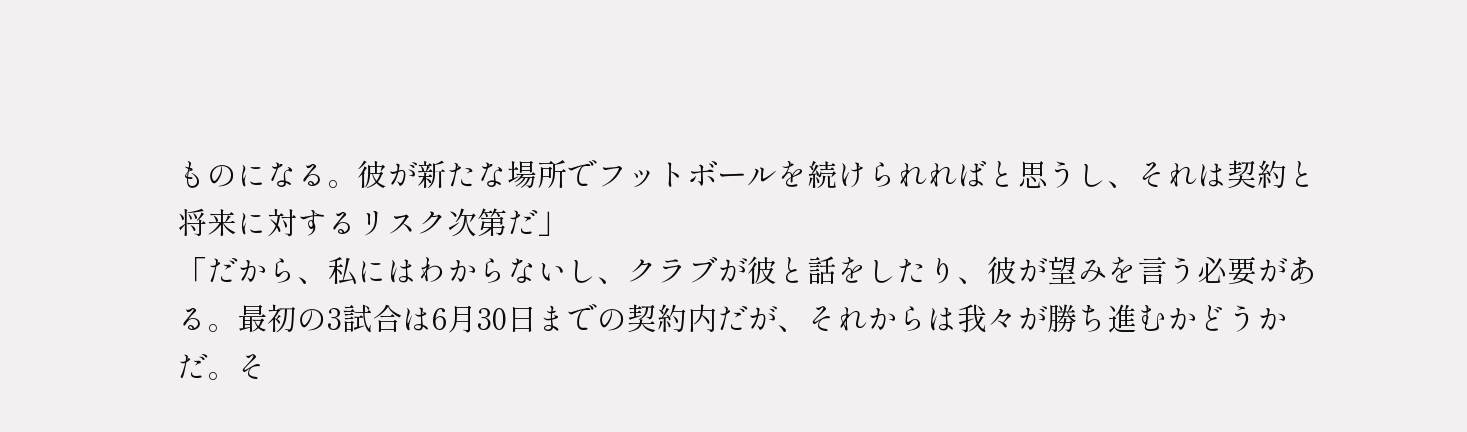ものになる。彼が新たな場所でフットボールを続けられればと思うし、それは契約と将来に対するリスク次第だ」
「だから、私にはわからないし、クラブが彼と話をしたり、彼が望みを言う必要がある。最初の3試合は6月30日までの契約内だが、それからは我々が勝ち進むかどうかだ。そ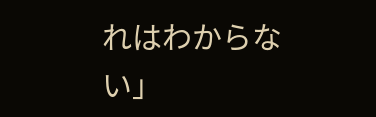れはわからない」